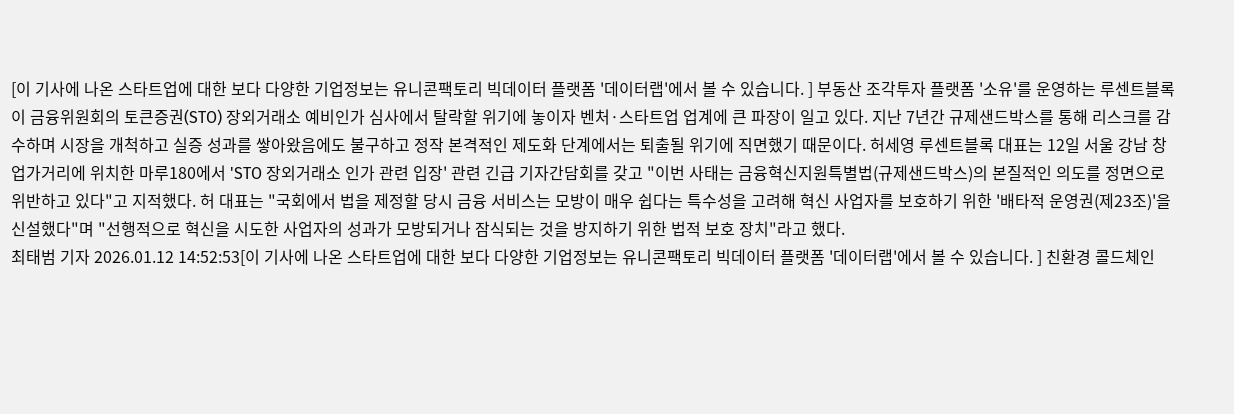[이 기사에 나온 스타트업에 대한 보다 다양한 기업정보는 유니콘팩토리 빅데이터 플랫폼 '데이터랩'에서 볼 수 있습니다. ] 부동산 조각투자 플랫폼 '소유'를 운영하는 루센트블록이 금융위원회의 토큰증권(STO) 장외거래소 예비인가 심사에서 탈락할 위기에 놓이자 벤처·스타트업 업계에 큰 파장이 일고 있다. 지난 7년간 규제샌드박스를 통해 리스크를 감수하며 시장을 개척하고 실증 성과를 쌓아왔음에도 불구하고 정작 본격적인 제도화 단계에서는 퇴출될 위기에 직면했기 때문이다. 허세영 루센트블록 대표는 12일 서울 강남 창업가거리에 위치한 마루180에서 'STO 장외거래소 인가 관련 입장' 관련 긴급 기자간담회를 갖고 "이번 사태는 금융혁신지원특별법(규제샌드박스)의 본질적인 의도를 정면으로 위반하고 있다"고 지적했다. 허 대표는 "국회에서 법을 제정할 당시 금융 서비스는 모방이 매우 쉽다는 특수성을 고려해 혁신 사업자를 보호하기 위한 '배타적 운영권(제23조)'을 신설했다"며 "선행적으로 혁신을 시도한 사업자의 성과가 모방되거나 잠식되는 것을 방지하기 위한 법적 보호 장치"라고 했다.
최태범 기자 2026.01.12 14:52:53[이 기사에 나온 스타트업에 대한 보다 다양한 기업정보는 유니콘팩토리 빅데이터 플랫폼 '데이터랩'에서 볼 수 있습니다. ] 친환경 콜드체인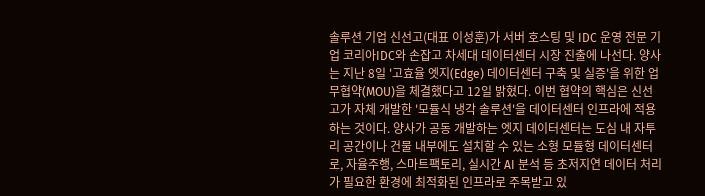솔루션 기업 신선고(대표 이성훈)가 서버 호스팅 및 IDC 운영 전문 기업 코리아IDC와 손잡고 차세대 데이터센터 시장 진출에 나선다. 양사는 지난 8일 '고효율 엣지(Edge) 데이터센터 구축 및 실증'을 위한 업무협약(MOU)을 체결했다고 12일 밝혔다. 이번 협약의 핵심은 신선고가 자체 개발한 '모듈식 냉각 솔루션'을 데이터센터 인프라에 적용하는 것이다. 양사가 공동 개발하는 엣지 데이터센터는 도심 내 자투리 공간이나 건물 내부에도 설치할 수 있는 소형 모듈형 데이터센터로, 자율주행, 스마트팩토리, 실시간 AI 분석 등 초저지연 데이터 처리가 필요한 환경에 최적화된 인프라로 주목받고 있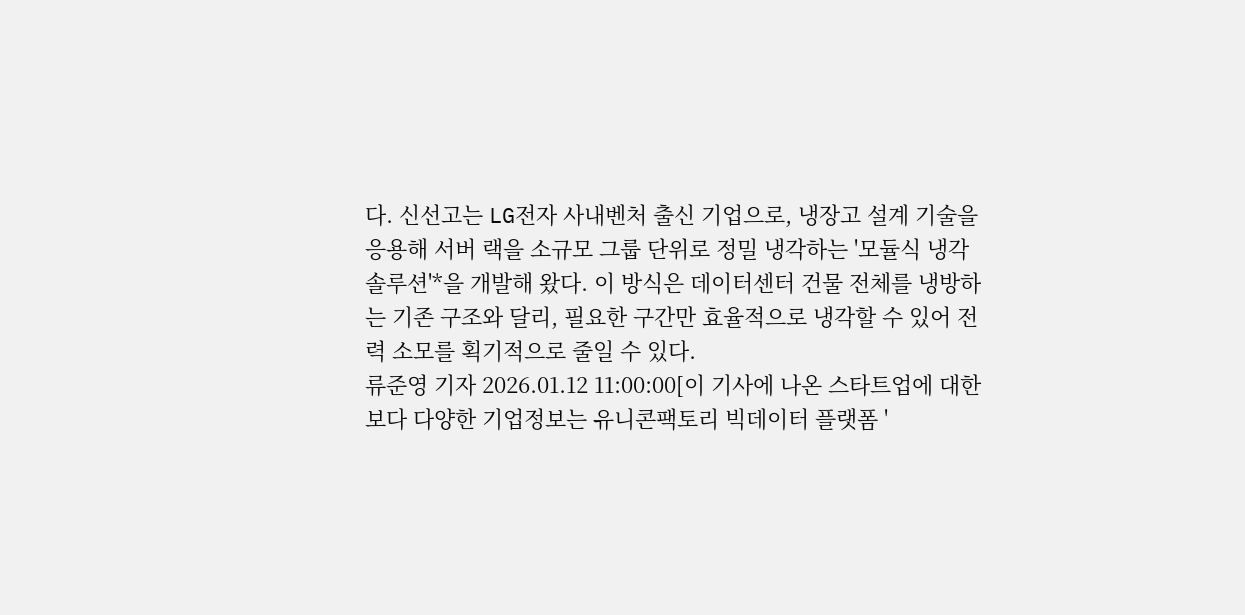다. 신선고는 LG전자 사내벤처 출신 기업으로, 냉장고 설계 기술을 응용해 서버 랙을 소규모 그룹 단위로 정밀 냉각하는 '모듈식 냉각 솔루션'*을 개발해 왔다. 이 방식은 데이터센터 건물 전체를 냉방하는 기존 구조와 달리, 필요한 구간만 효율적으로 냉각할 수 있어 전력 소모를 획기적으로 줄일 수 있다.
류준영 기자 2026.01.12 11:00:00[이 기사에 나온 스타트업에 대한 보다 다양한 기업정보는 유니콘팩토리 빅데이터 플랫폼 '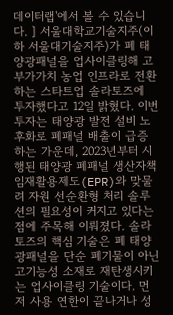데이터랩'에서 볼 수 있습니다. ] 서울대학교기술지주(이하 서울대기술지주)가 폐 태양광패널을 업사이클링해 고부가가치 농업 인프라로 전환하는 스타트업 솔라토즈에 투자했다고 12일 밝혔다. 이번 투자는 태양광 발전 설비 노후화로 폐패널 배출이 급증하는 가운데, 2023년부터 시행된 태양광 폐패널 생산자책임재활용제도(EPR)와 맞물려 자원 선순환형 처리 솔루션의 필요성이 커지고 있다는 점에 주목해 이뤄졌다. 솔라토즈의 핵심 기술은 폐 태양광패널을 단순 폐기물이 아닌 고기능성 소재로 재탄생시키는 업사이클링 기술이다. 먼저 사용 연한이 끝나거나 성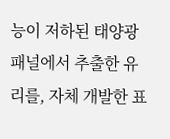능이 저하된 태양광 패널에서 추출한 유리를, 자체 개발한 표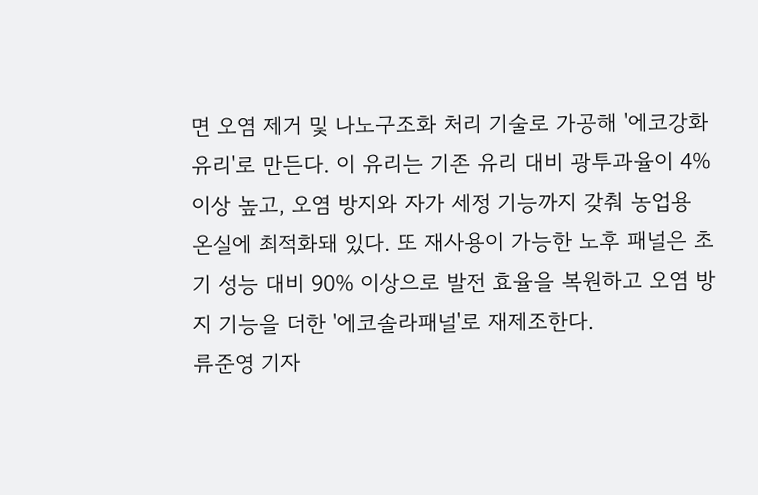면 오염 제거 및 나노구조화 처리 기술로 가공해 '에코강화유리'로 만든다. 이 유리는 기존 유리 대비 광투과율이 4% 이상 높고, 오염 방지와 자가 세정 기능까지 갖춰 농업용 온실에 최적화돼 있다. 또 재사용이 가능한 노후 패널은 초기 성능 대비 90% 이상으로 발전 효율을 복원하고 오염 방지 기능을 더한 '에코솔라패널'로 재제조한다.
류준영 기자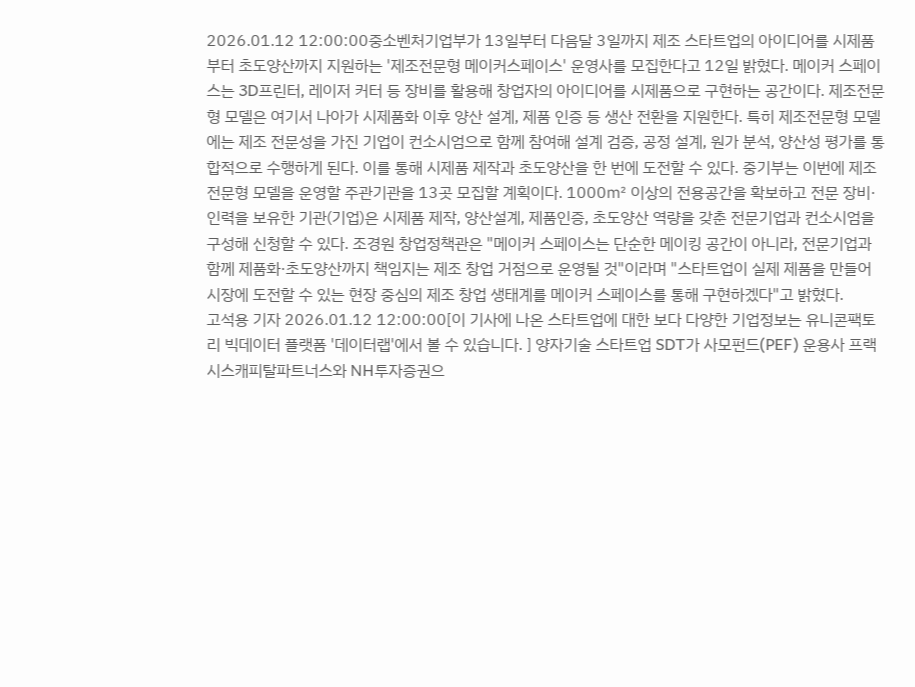2026.01.12 12:00:00중소벤처기업부가 13일부터 다음달 3일까지 제조 스타트업의 아이디어를 시제품부터 초도양산까지 지원하는 '제조전문형 메이커스페이스' 운영사를 모집한다고 12일 밝혔다. 메이커 스페이스는 3D프린터, 레이저 커터 등 장비를 활용해 창업자의 아이디어를 시제품으로 구현하는 공간이다. 제조전문형 모델은 여기서 나아가 시제품화 이후 양산 설계, 제품 인증 등 생산 전환을 지원한다. 특히 제조전문형 모델에는 제조 전문성을 가진 기업이 컨소시엄으로 함께 참여해 설계 검증, 공정 설계, 원가 분석, 양산성 평가를 통합적으로 수행하게 된다. 이를 통해 시제품 제작과 초도양산을 한 번에 도전할 수 있다. 중기부는 이번에 제조전문형 모델을 운영할 주관기관을 13곳 모집할 계획이다. 1000㎡ 이상의 전용공간을 확보하고 전문 장비·인력을 보유한 기관(기업)은 시제품 제작, 양산설계, 제품인증, 초도양산 역량을 갖춘 전문기업과 컨소시엄을 구성해 신청할 수 있다. 조경원 창업정책관은 "메이커 스페이스는 단순한 메이킹 공간이 아니라, 전문기업과 함께 제품화·초도양산까지 책임지는 제조 창업 거점으로 운영될 것"이라며 "스타트업이 실제 제품을 만들어 시장에 도전할 수 있는 현장 중심의 제조 창업 생태계를 메이커 스페이스를 통해 구현하겠다"고 밝혔다.
고석용 기자 2026.01.12 12:00:00[이 기사에 나온 스타트업에 대한 보다 다양한 기업정보는 유니콘팩토리 빅데이터 플랫폼 '데이터랩'에서 볼 수 있습니다. ] 양자기술 스타트업 SDT가 사모펀드(PEF) 운용사 프랙시스캐피탈파트너스와 NH투자증권으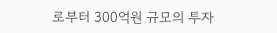로부터 300억원 규모의 투자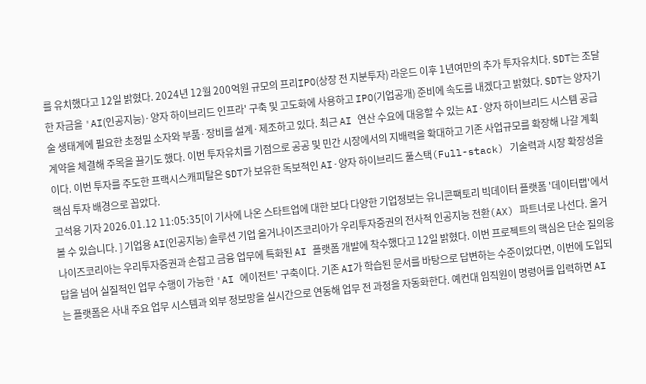를 유치했다고 12일 밝혔다. 2024년 12월 200억원 규모의 프리IPO(상장 전 지분투자) 라운드 이후 1년여만의 추가 투자유치다. SDT는 조달한 자금을 'AI(인공지능)·양자 하이브리드 인프라' 구축 및 고도화에 사용하고 IPO(기업공개) 준비에 속도를 내겠다고 밝혔다. SDT는 양자기술 생태계에 필요한 초정밀 소자와 부품·장비를 설계·제조하고 있다. 최근 AI 연산 수요에 대응할 수 있는 AI·양자 하이브리드 시스템 공급 계약을 체결해 주목을 끌기도 했다. 이번 투자유치를 기점으로 공공 및 민간 시장에서의 지배력을 확대하고 기존 사업규모를 확장해 나갈 계획이다. 이번 투자를 주도한 프랙시스캐피탈은 SDT가 보유한 독보적인 AI·양자 하이브리드 풀스택(Full-stack) 기술력과 시장 확장성을 핵심 투자 배경으로 꼽았다.
고석용 기자 2026.01.12 11:05:35[이 기사에 나온 스타트업에 대한 보다 다양한 기업정보는 유니콘팩토리 빅데이터 플랫폼 '데이터랩'에서 볼 수 있습니다. ] 기업용 AI(인공지능) 솔루션 기업 올거나이즈코리아가 우리투자증권의 전사적 인공지능 전환(AX) 파트너로 나선다. 올거나이즈코리아는 우리투자증권과 손잡고 금융 업무에 특화된 AI 플랫폼 개발에 착수했다고 12일 밝혔다. 이번 프로젝트의 핵심은 단순 질의응답을 넘어 실질적인 업무 수행이 가능한 'AI 에이전트' 구축이다. 기존 AI가 학습된 문서를 바탕으로 답변하는 수준이었다면, 이번에 도입되는 플랫폼은 사내 주요 업무 시스템과 외부 정보망을 실시간으로 연동해 업무 전 과정을 자동화한다. 예컨대 임직원이 명령어를 입력하면 AI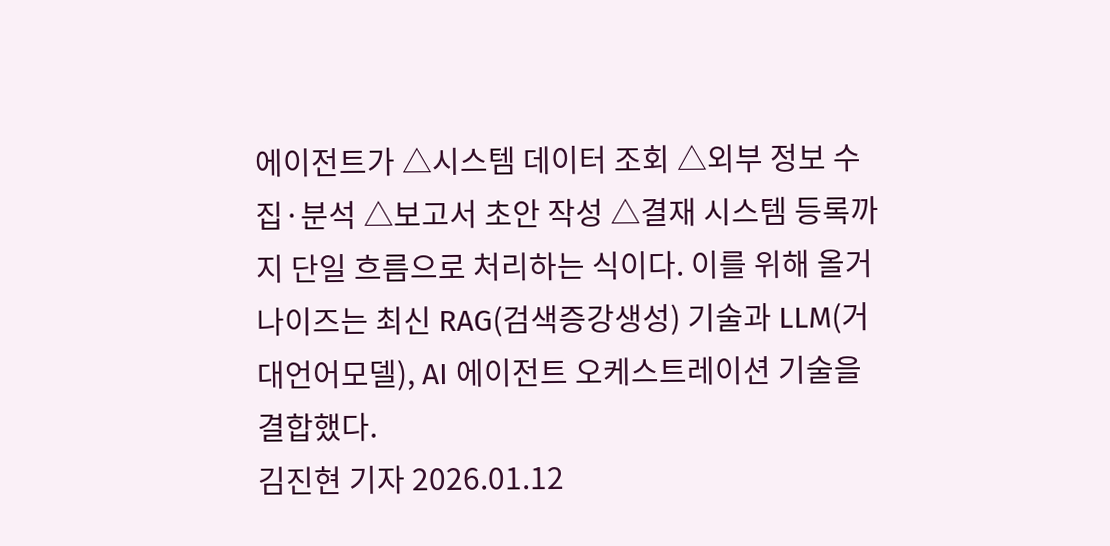에이전트가 △시스템 데이터 조회 △외부 정보 수집·분석 △보고서 초안 작성 △결재 시스템 등록까지 단일 흐름으로 처리하는 식이다. 이를 위해 올거나이즈는 최신 RAG(검색증강생성) 기술과 LLM(거대언어모델), AI 에이전트 오케스트레이션 기술을 결합했다.
김진현 기자 2026.01.12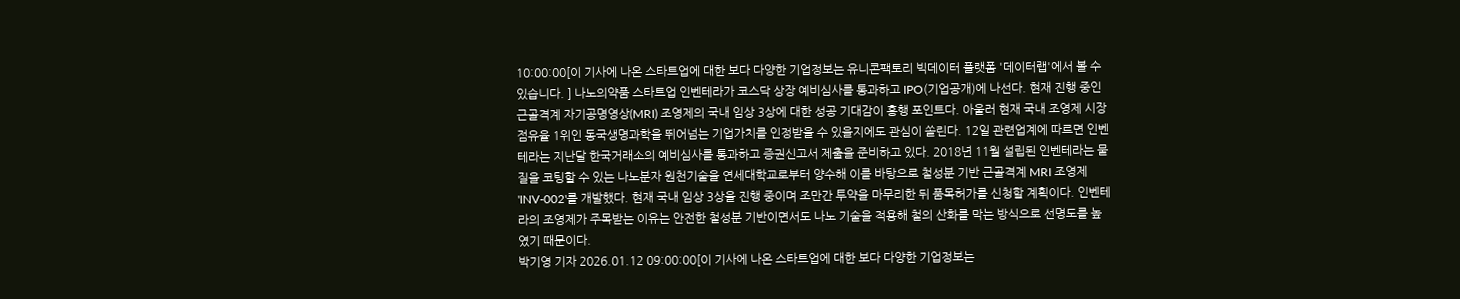10:00:00[이 기사에 나온 스타트업에 대한 보다 다양한 기업정보는 유니콘팩토리 빅데이터 플랫폼 '데이터랩'에서 볼 수 있습니다. ] 나노의약품 스타트업 인벤테라가 코스닥 상장 예비심사를 통과하고 IPO(기업공개)에 나선다. 현재 진행 중인 근골격계 자기공명영상(MRI) 조영제의 국내 임상 3상에 대한 성공 기대감이 흥행 포인트다. 아울러 현재 국내 조영제 시장점유율 1위인 동국생명과학을 뛰어넘는 기업가치를 인정받을 수 있을지에도 관심이 쏠린다. 12일 관련업계에 따르면 인벤테라는 지난달 한국거래소의 예비심사를 통과하고 증권신고서 제출을 준비하고 있다. 2018년 11월 설립된 인벤테라는 물질을 코팅할 수 있는 나노분자 원천기술을 연세대학교로부터 양수해 이를 바탕으로 철성분 기반 근골격계 MRI 조영제 'INV-002'를 개발했다. 현재 국내 임상 3상을 진행 중이며 조만간 투약을 마무리한 뒤 품목허가를 신청할 계획이다. 인벤테라의 조영제가 주목받는 이유는 안전한 철성분 기반이면서도 나노 기술을 적용해 철의 산화를 막는 방식으로 선명도를 높였기 때문이다.
박기영 기자 2026.01.12 09:00:00[이 기사에 나온 스타트업에 대한 보다 다양한 기업정보는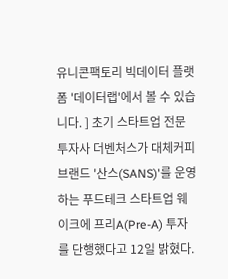유니콘팩토리 빅데이터 플랫폼 '데이터랩'에서 볼 수 있습니다. ] 초기 스타트업 전문 투자사 더벤처스가 대체커피 브랜드 '산스(SANS)'를 운영하는 푸드테크 스타트업 웨이크에 프리A(Pre-A) 투자를 단행했다고 12일 밝혔다.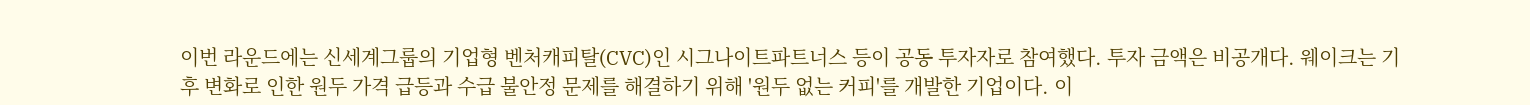이번 라운드에는 신세계그룹의 기업형 벤처캐피탈(CVC)인 시그나이트파트너스 등이 공동 투자자로 참여했다. 투자 금액은 비공개다. 웨이크는 기후 변화로 인한 원두 가격 급등과 수급 불안정 문제를 해결하기 위해 '원두 없는 커피'를 개발한 기업이다. 이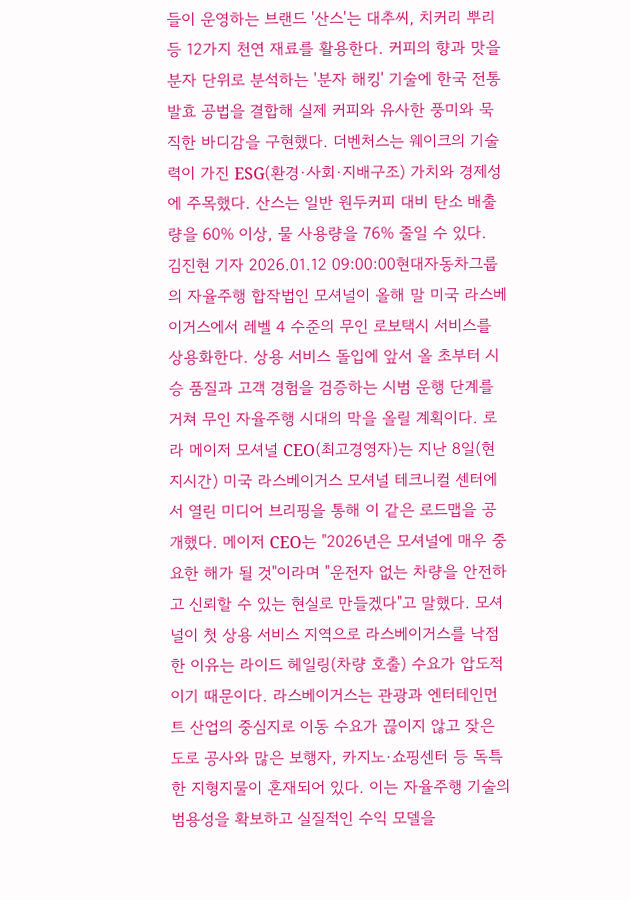들이 운영하는 브랜드 '산스'는 대추씨, 치커리 뿌리 등 12가지 천연 재료를 활용한다. 커피의 향과 맛을 분자 단위로 분석하는 '분자 해킹' 기술에 한국 전통 발효 공법을 결합해 실제 커피와 유사한 풍미와 묵직한 바디감을 구현했다. 더벤처스는 웨이크의 기술력이 가진 ESG(환경·사회·지배구조) 가치와 경제성에 주목했다. 산스는 일반 원두커피 대비 탄소 배출량을 60% 이상, 물 사용량을 76% 줄일 수 있다.
김진현 기자 2026.01.12 09:00:00현대자동차그룹의 자율주행 합작법인 모셔널이 올해 말 미국 라스베이거스에서 레벨 4 수준의 무인 로보택시 서비스를 상용화한다. 상용 서비스 돌입에 앞서 올 초부터 시승 품질과 고객 경험을 검증하는 시범 운행 단계를 거쳐 무인 자율주행 시대의 막을 올릴 계획이다. 로라 메이저 모셔널 CEO(최고경영자)는 지난 8일(현지시간) 미국 라스베이거스 모셔널 테크니컬 센터에서 열린 미디어 브리핑을 통해 이 같은 로드맵을 공개했다. 메이저 CEO는 "2026년은 모셔널에 매우 중요한 해가 될 것"이라며 "운전자 없는 차량을 안전하고 신뢰할 수 있는 현실로 만들겠다"고 말했다. 모셔널이 첫 상용 서비스 지역으로 라스베이거스를 낙점한 이유는 라이드 헤일링(차량 호출) 수요가 압도적이기 때문이다. 라스베이거스는 관광과 엔터테인먼트 산업의 중심지로 이동 수요가 끊이지 않고 잦은 도로 공사와 많은 보행자, 카지노·쇼핑센터 등 독특한 지형지물이 혼재되어 있다. 이는 자율주행 기술의 범용성을 확보하고 실질적인 수익 모델을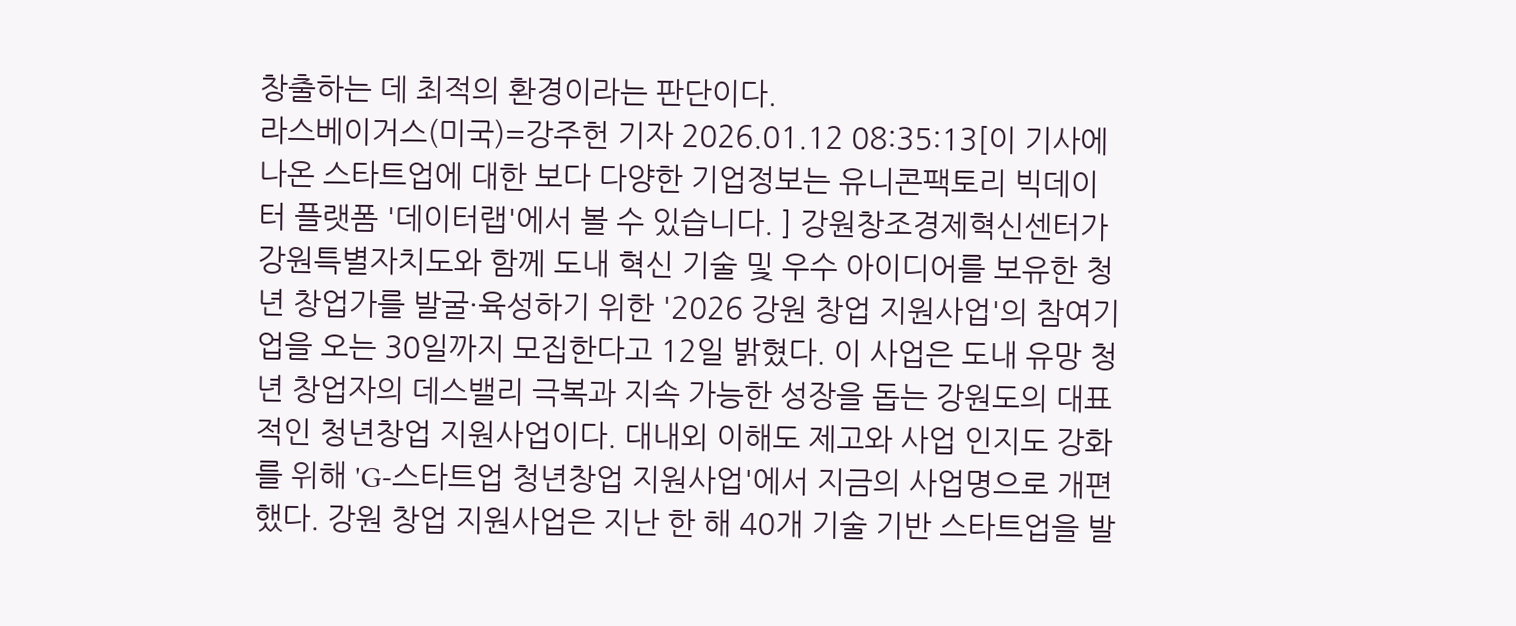창출하는 데 최적의 환경이라는 판단이다.
라스베이거스(미국)=강주헌 기자 2026.01.12 08:35:13[이 기사에 나온 스타트업에 대한 보다 다양한 기업정보는 유니콘팩토리 빅데이터 플랫폼 '데이터랩'에서 볼 수 있습니다. ] 강원창조경제혁신센터가 강원특별자치도와 함께 도내 혁신 기술 및 우수 아이디어를 보유한 청년 창업가를 발굴·육성하기 위한 '2026 강원 창업 지원사업'의 참여기업을 오는 30일까지 모집한다고 12일 밝혔다. 이 사업은 도내 유망 청년 창업자의 데스밸리 극복과 지속 가능한 성장을 돕는 강원도의 대표적인 청년창업 지원사업이다. 대내외 이해도 제고와 사업 인지도 강화를 위해 'G-스타트업 청년창업 지원사업'에서 지금의 사업명으로 개편했다. 강원 창업 지원사업은 지난 한 해 40개 기술 기반 스타트업을 발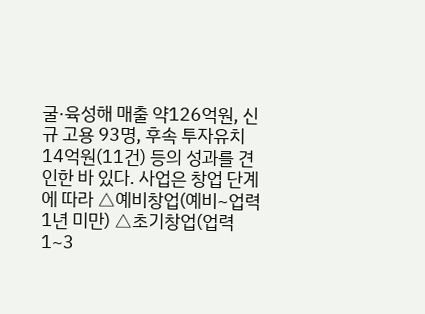굴·육성해 매출 약126억원, 신규 고용 93명, 후속 투자유치 14억원(11건) 등의 성과를 견인한 바 있다. 사업은 창업 단계에 따라 △예비창업(예비~업력 1년 미만) △초기창업(업력 1~3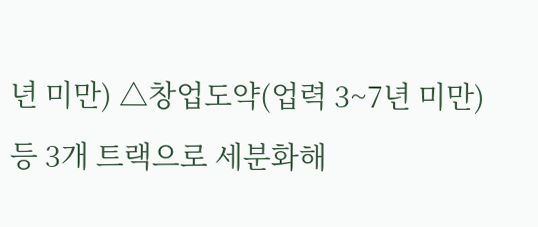년 미만) △창업도약(업력 3~7년 미만) 등 3개 트랙으로 세분화해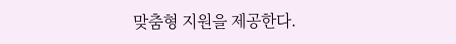맞춤형 지원을 제공한다.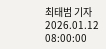최태범 기자 2026.01.12 08:00:00